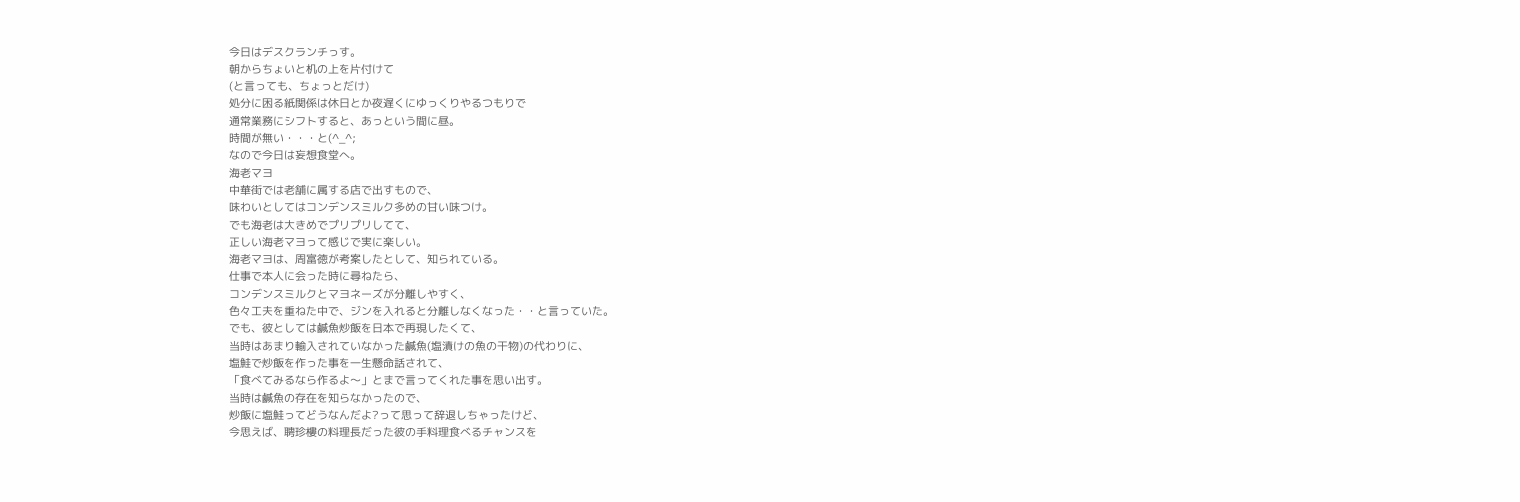今日はデスクランチっす。
朝からちょいと机の上を片付けて
(と言っても、ちょっとだけ)
処分に困る紙関係は休日とか夜遅くにゆっくりやるつもりで
通常業務にシフトすると、あっという間に昼。
時間が無い・・・と(^_^;
なので今日は妄想食堂へ。
海老マヨ
中華街では老舗に属する店で出すもので、
味わいとしてはコンデンスミルク多めの甘い味つけ。
でも海老は大きめでプリプリしてて、
正しい海老マヨって感じで実に楽しい。
海老マヨは、周富徳が考案したとして、知られている。
仕事で本人に会った時に尋ねたら、
コンデンスミルクとマヨネーズが分離しやすく、
色々工夫を重ねた中で、ジンを入れると分離しなくなった・・と言っていた。
でも、彼としては鹹魚炒飯を日本で再現したくて、
当時はあまり輸入されていなかった鹹魚(塩漬けの魚の干物)の代わりに、
塩鮭で炒飯を作った事を一生懸命話されて、
「食べてみるなら作るよ〜」とまで言ってくれた事を思い出す。
当時は鹹魚の存在を知らなかったので、
炒飯に塩鮭ってどうなんだよ?って思って辞退しちゃったけど、
今思えば、聘珍樓の料理長だった彼の手料理食べるチャンスを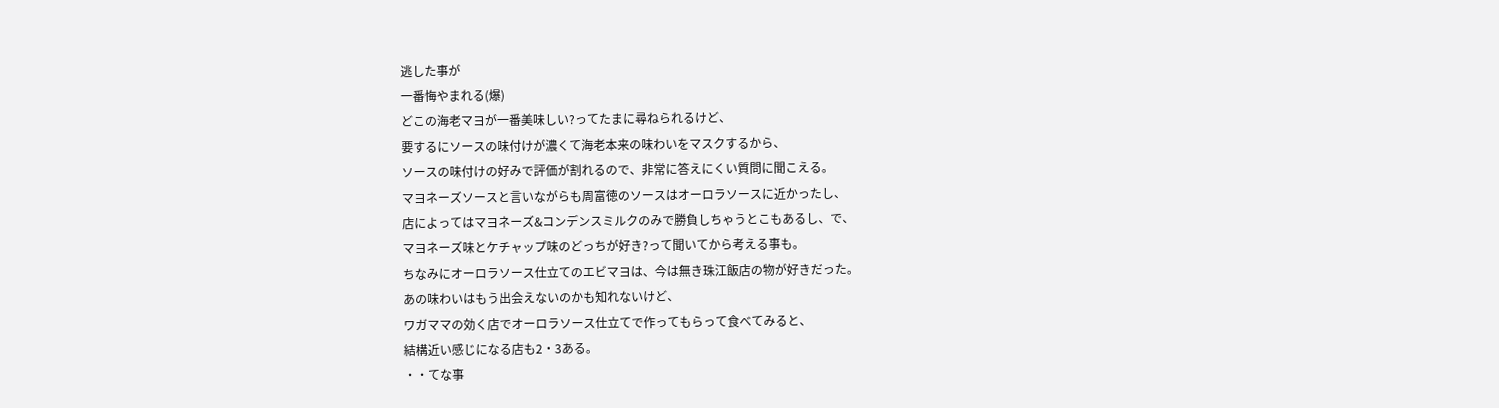逃した事が
一番悔やまれる(爆)
どこの海老マヨが一番美味しい?ってたまに尋ねられるけど、
要するにソースの味付けが濃くて海老本来の味わいをマスクするから、
ソースの味付けの好みで評価が割れるので、非常に答えにくい質問に聞こえる。
マヨネーズソースと言いながらも周富徳のソースはオーロラソースに近かったし、
店によってはマヨネーズ&コンデンスミルクのみで勝負しちゃうとこもあるし、で、
マヨネーズ味とケチャップ味のどっちが好き?って聞いてから考える事も。
ちなみにオーロラソース仕立てのエビマヨは、今は無き珠江飯店の物が好きだった。
あの味わいはもう出会えないのかも知れないけど、
ワガママの効く店でオーロラソース仕立てで作ってもらって食べてみると、
結構近い感じになる店も2・3ある。
・・てな事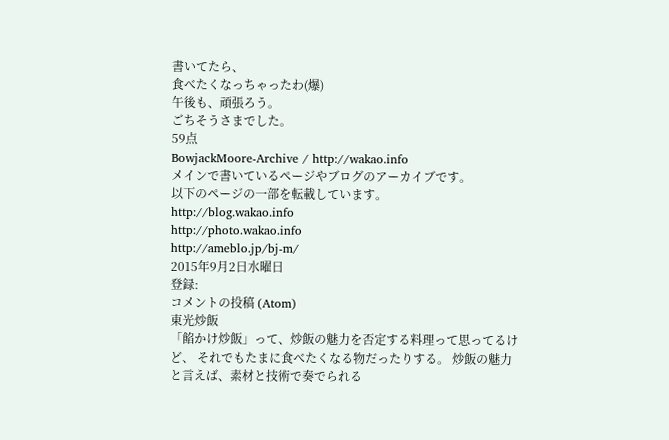書いてたら、
食べたくなっちゃったわ(爆)
午後も、頑張ろう。
ごちそうさまでした。
59点
BowjackMoore-Archive / http://wakao.info
メインで書いているページやブログのアーカイブです。
以下のページの一部を転載しています。
http://blog.wakao.info
http://photo.wakao.info
http://ameblo.jp/bj-m/
2015年9月2日水曜日
登録:
コメントの投稿 (Atom)
東光炒飯
「餡かけ炒飯」って、炒飯の魅力を否定する料理って思ってるけど、 それでもたまに食べたくなる物だったりする。 炒飯の魅力と言えば、素材と技術で奏でられる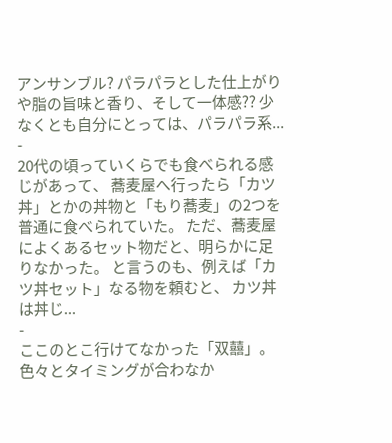アンサンブル? パラパラとした仕上がりや脂の旨味と香り、そして一体感?? 少なくとも自分にとっては、パラパラ系...
-
20代の頃っていくらでも食べられる感じがあって、 蕎麦屋へ行ったら「カツ丼」とかの丼物と「もり蕎麦」の2つを普通に食べられていた。 ただ、蕎麦屋によくあるセット物だと、明らかに足りなかった。 と言うのも、例えば「カツ丼セット」なる物を頼むと、 カツ丼は丼じ...
-
ここのとこ行けてなかった「双囍」。 色々とタイミングが合わなか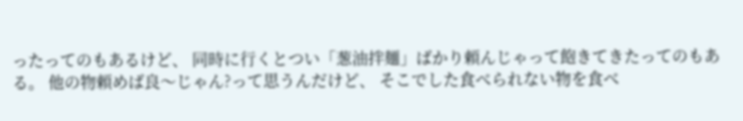ったってのもあるけど、 同時に行くとつい「葱油拌麺」ばかり頼んじゃって飽きてきたってのもある。 他の物頼めば良〜じゃん?って思うんだけど、 そこでした食べられない物を食べ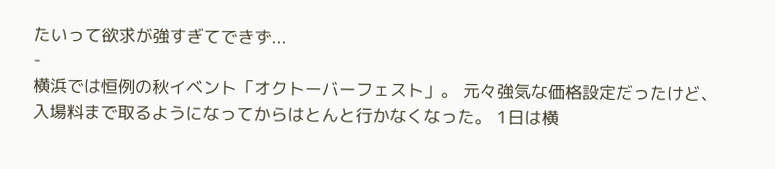たいって欲求が強すぎてできず...
-
横浜では恒例の秋イベント「オクトーバーフェスト」。 元々強気な価格設定だったけど、 入場料まで取るようになってからはとんと行かなくなった。 1日は横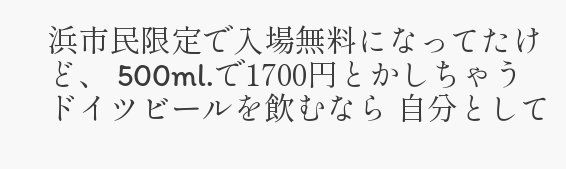浜市民限定で入場無料になってたけど、 500ml.で1700円とかしちゃうドイツビールを飲むなら 自分として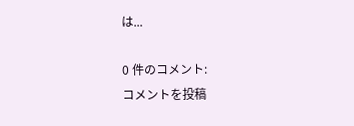は...

0 件のコメント:
コメントを投稿